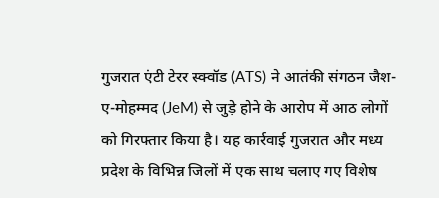गुजरात एंटी टेरर स्क्वॉड (ATS) ने आतंकी संगठन जैश-ए-मोहम्मद (JeM) से जुड़े होने के आरोप में आठ लोगों को गिरफ्तार किया है। यह कार्रवाई गुजरात और मध्य प्रदेश के विभिन्न जिलों में एक साथ चलाए गए विशेष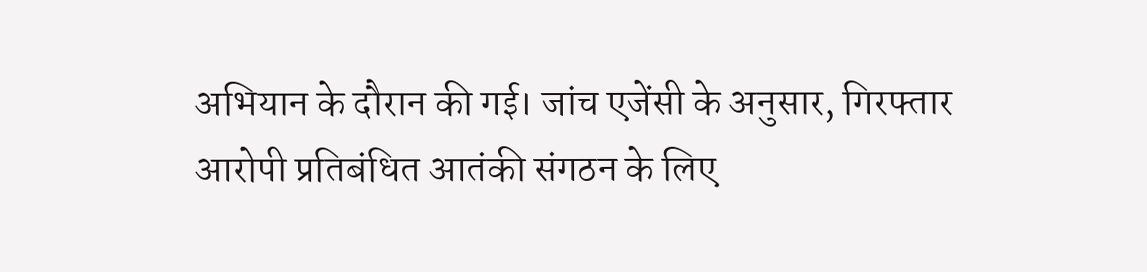अभियान के दौरान की गई। जांच एजेंसी के अनुसार, गिरफ्तार आरोपी प्रतिबंधित आतंकी संगठन के लिए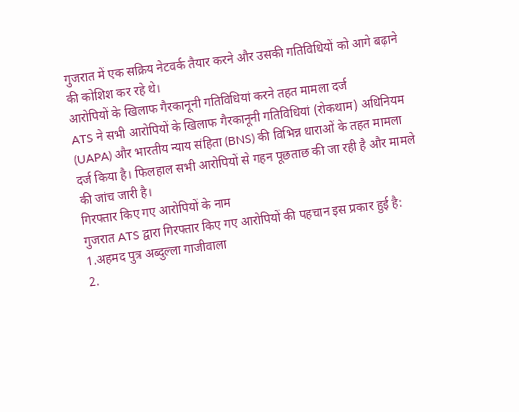गुजरात में एक सक्रिय नेटवर्क तैयार करने और उसकी गतिविधियों को आगे बढ़ाने की कोशिश कर रहे थे।
आरोपियों के खिलाफ गैरकानूनी गतिविधियां करने तहत मामला दर्ज
ATS ने सभी आरोपियों के खिलाफ गैरकानूनी गतिविधियां (रोकथाम) अधिनियम (UAPA) और भारतीय न्याय संहिता (BNS) की विभिन्न धाराओं के तहत मामला दर्ज किया है। फिलहाल सभी आरोपियों से गहन पूछताछ की जा रही है और मामले की जांच जारी है।
गिरफ्तार किए गए आरोपियों के नाम
गुजरात ATS द्वारा गिरफ्तार किए गए आरोपियों की पहचान इस प्रकार हुई है:
1.अहमद पुत्र अब्दुल्ला गाजीवाला
2.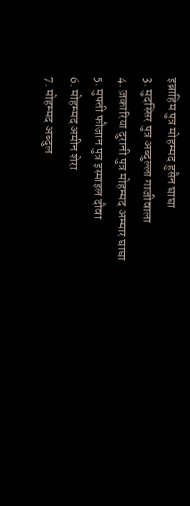इब्राहिम पुत्र मोहम्मद हुसैन घाघा
3. मुदस्सिर पुत्र अब्दुल्ला गाजीवाला
4. ज़कारिया दुरानी पुत्र मोहम्मद अम्मार घाघा
5. मुफ्ती फौजान पुत्र इस्माइल दौवा
6. मोहम्मद अमीन शेरा
7. मोहम्मद अब्दुल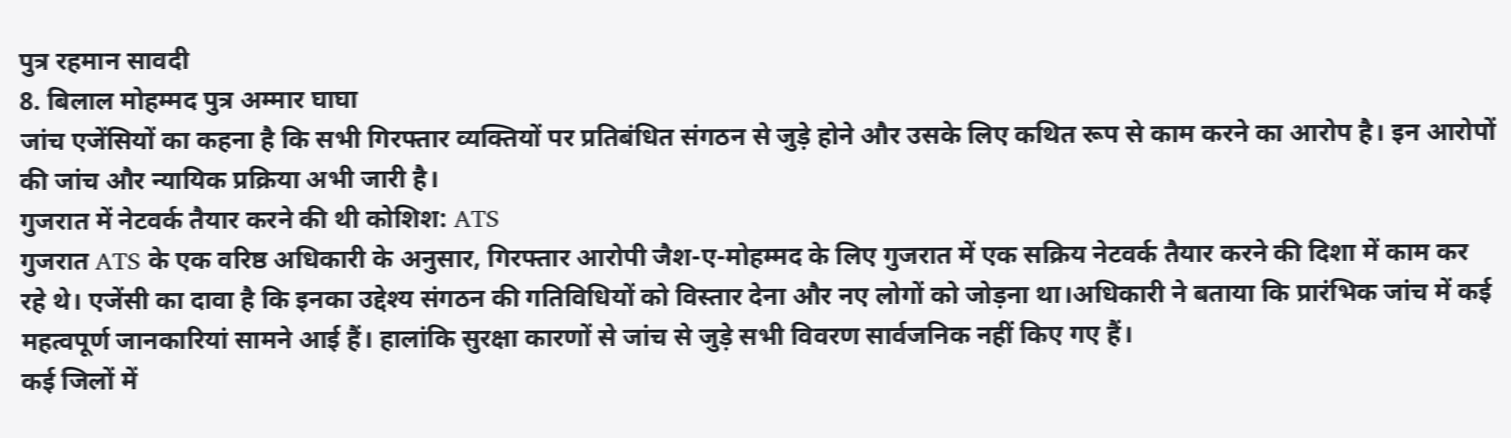पुत्र रहमान सावदी
8. बिलाल मोहम्मद पुत्र अम्मार घाघा
जांच एजेंसियों का कहना है कि सभी गिरफ्तार व्यक्तियों पर प्रतिबंधित संगठन से जुड़े होने और उसके लिए कथित रूप से काम करने का आरोप है। इन आरोपों की जांच और न्यायिक प्रक्रिया अभी जारी है।
गुजरात में नेटवर्क तैयार करने की थी कोशिश: ATS
गुजरात ATS के एक वरिष्ठ अधिकारी के अनुसार, गिरफ्तार आरोपी जैश-ए-मोहम्मद के लिए गुजरात में एक सक्रिय नेटवर्क तैयार करने की दिशा में काम कर रहे थे। एजेंसी का दावा है कि इनका उद्देश्य संगठन की गतिविधियों को विस्तार देना और नए लोगों को जोड़ना था।अधिकारी ने बताया कि प्रारंभिक जांच में कई महत्वपूर्ण जानकारियां सामने आई हैं। हालांकि सुरक्षा कारणों से जांच से जुड़े सभी विवरण सार्वजनिक नहीं किए गए हैं।
कई जिलों में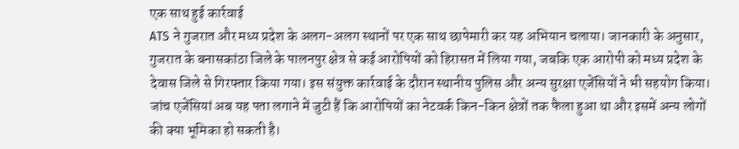एक साथ हुई कार्रवाई
ATS ने गुजरात और मध्य प्रदेश के अलग-अलग स्थानों पर एक साथ छापेमारी कर यह अभियान चलाया। जानकारी के अनुसार, गुजरात के बनासकांठा जिले के पालनपुर क्षेत्र से कई आरोपियों को हिरासत में लिया गया, जबकि एक आरोपी को मध्य प्रदेश के देवास जिले से गिरफ्तार किया गया। इस संयुक्त कार्रवाई के दौरान स्थानीय पुलिस और अन्य सुरक्षा एजेंसियों ने भी सहयोग किया। जांच एजेंसियां अब यह पता लगाने में जुटी हैं कि आरोपियों का नेटवर्क किन-किन क्षेत्रों तक फैला हुआ था और इसमें अन्य लोगों की क्या भूमिका हो सकती है।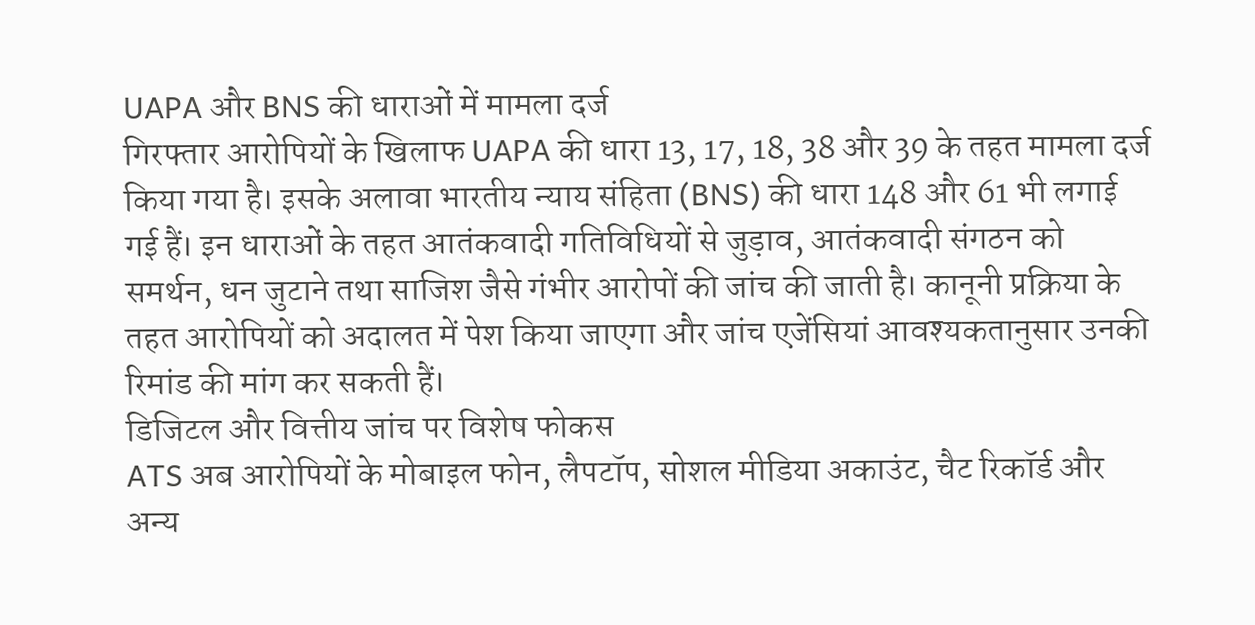UAPA और BNS की धाराओं में मामला दर्ज
गिरफ्तार आरोपियों के खिलाफ UAPA की धारा 13, 17, 18, 38 और 39 के तहत मामला दर्ज किया गया है। इसके अलावा भारतीय न्याय संहिता (BNS) की धारा 148 और 61 भी लगाई गई हैं। इन धाराओं के तहत आतंकवादी गतिविधियों से जुड़ाव, आतंकवादी संगठन को समर्थन, धन जुटाने तथा साजिश जैसे गंभीर आरोपों की जांच की जाती है। कानूनी प्रक्रिया के तहत आरोपियों को अदालत में पेश किया जाएगा और जांच एजेंसियां आवश्यकतानुसार उनकी रिमांड की मांग कर सकती हैं।
डिजिटल और वित्तीय जांच पर विशेष फोकस
ATS अब आरोपियों के मोबाइल फोन, लैपटॉप, सोशल मीडिया अकाउंट, चैट रिकॉर्ड और अन्य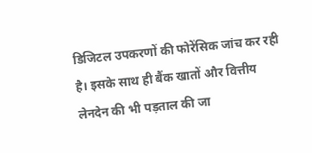डिजिटल उपकरणों की फोरेंसिक जांच कर रही है। इसके साथ ही बैंक खातों और वित्तीय लेनदेन की भी पड़ताल की जा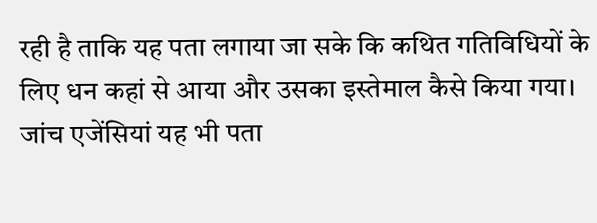रही है ताकि यह पता लगाया जा सके कि कथित गतिविधियों के लिए धन कहां से आया और उसका इस्तेमाल कैसे किया गया। जांच एजेंसियां यह भी पता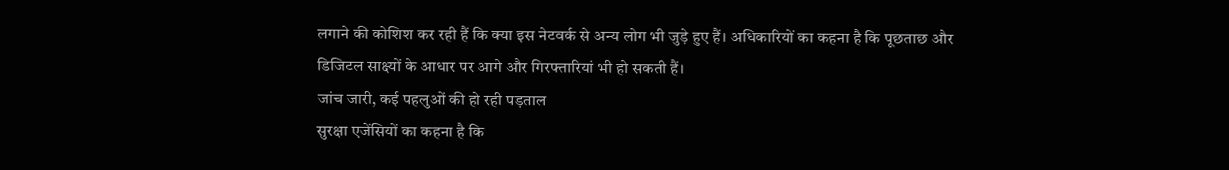लगाने की कोशिश कर रही हैं कि क्या इस नेटवर्क से अन्य लोग भी जुड़े हुए हैं। अधिकारियों का कहना है कि पूछताछ और डिजिटल साक्ष्यों के आधार पर आगे और गिरफ्तारियां भी हो सकती हैं।
जांच जारी, कई पहलुओं की हो रही पड़ताल
सुरक्षा एजेंसियों का कहना है कि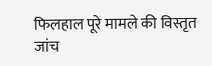फिलहाल पूरे मामले की विस्तृत जांच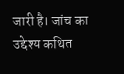जारी है। जांच का उद्देश्य कथित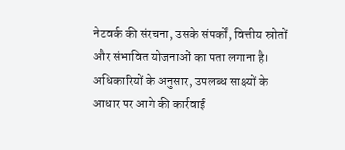नेटवर्क की संरचना, उसके संपर्कों, वित्तीय स्रोतों और संभावित योजनाओं का पता लगाना है। अधिकारियों के अनुसार, उपलब्ध साक्ष्यों के आधार पर आगे की कार्रवाई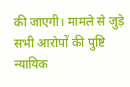की जाएगी। मामले से जुड़े सभी आरोपों की पुष्टि न्यायिक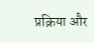प्रक्रिया और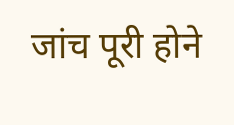जांच पूरी होने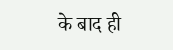के बाद ही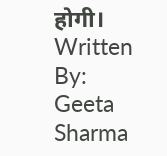होगी।
Written By: Geeta Sharma